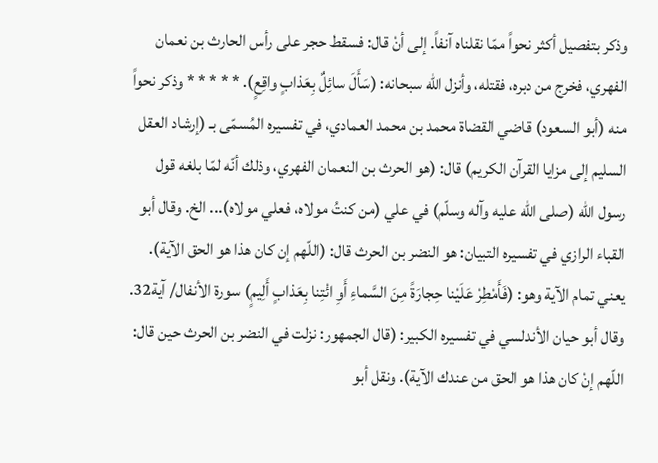وذكر بتفصيل أكثر نحواً ممّا نقلناه آنفاً. إلى أنْ قال: فسقط حجر على رأس الحارث بن نعمان الفهري، فخرج من دبره، فقتله، وأنزل الله سبحانه: (سَأَلَ سائِلٌ بِعَذابٍ واقِعٍ). * * * * * وذكر نحواً منه (أبو السعود) قاضي القضاة محمد بن محمد العمادي، في تفسيره المُسمّى بـ (إرشاد العقل السليم إلى مزايا القرآن الكريم) قال: (هو الحرث بن النعمان الفهري، وذلك أنّه لمّا بلغه قول رسول الله (صلى الله عليه وآله وسلّم) في علي (من كنتُ مولاه، فعلي مولاه)... الخ. وقال أبو القباء الرازي في تفسيره التبيان: هو النضر بن الحرث قال: (اللّهم إن كان هذا هو الحق الآية). يعني تمام الآية وهو: (فَأَمْطِرْ عَلَيْنا حِجارَةً مِنَ السَّماءِ أَوِ ائْتِنا بِعَذابٍ أَلِيمٍ) سورة الأنفال/ آية32. وقال أبو حيان الأندلسي في تفسيره الكبير: (قال الجمهور: نزلت في النضر بن الحرث حين قال: اللّهم إنْ كان هذا هو الحق من عندك الآية). ونقل أبو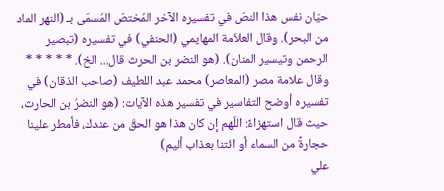حيّان نفس هذا النصّ في تفسيره الآخر المُختصّ المُسمّى بـ (النهر الماد من البحر). وقال العلاّمة المهايمي (الحنفي) في تفسيره (تبصير الرحمن وتيسير المنان). (هو النضر بن الحرث قال... الخ). * * * * * وقال علامة مصر (المعاصر) محمد عبد اللطيف (صاحب الذقان) في تفسيره أوضح التفاسير في تفسير هذه الآيات: (هو النضرُ بن الحارث، حيث قال استهزاءً: اللّهم إن كان هذا هو الحقّ من عندك، فأمطر علينا حجارةً من السماء أو ائتنا بعذاب أليم)
علي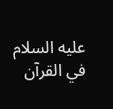عليه السلام في القرآن